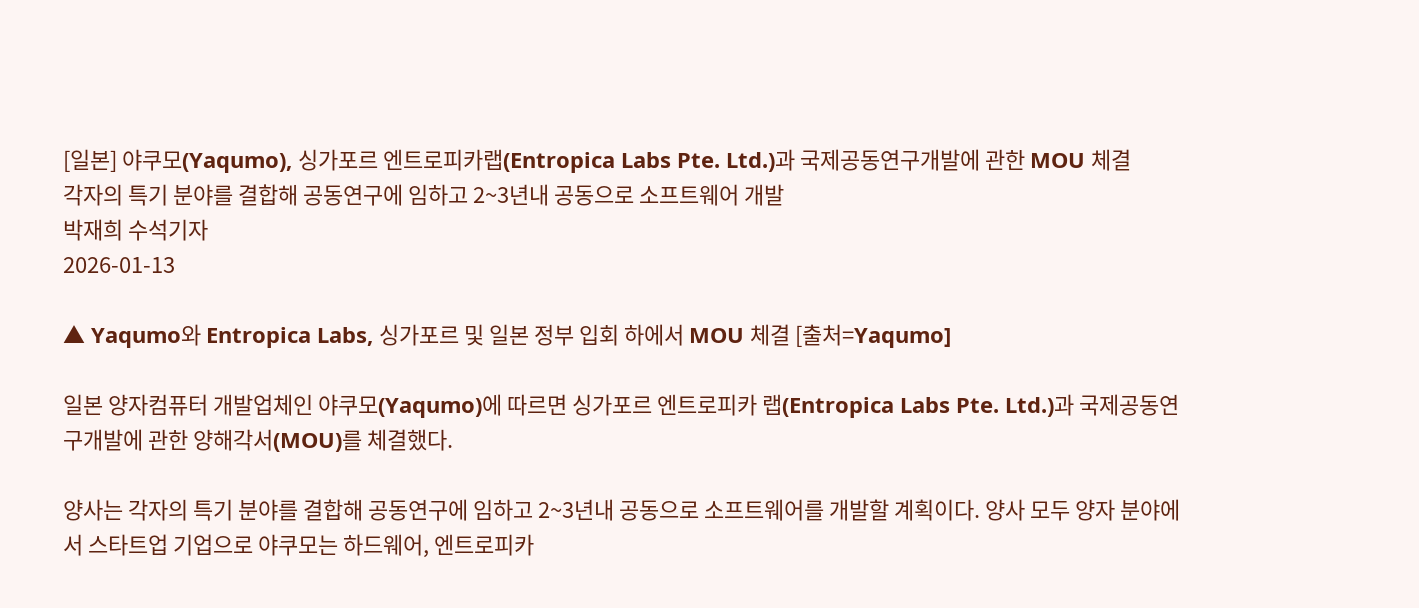[일본] 야쿠모(Yaqumo), 싱가포르 엔트로피카랩(Entropica Labs Pte. Ltd.)과 국제공동연구개발에 관한 MOU 체결
각자의 특기 분야를 결합해 공동연구에 임하고 2~3년내 공동으로 소프트웨어 개발
박재희 수석기자
2026-01-13

▲ Yaqumo와 Entropica Labs, 싱가포르 및 일본 정부 입회 하에서 MOU 체결 [출처=Yaqumo]

일본 양자컴퓨터 개발업체인 야쿠모(Yaqumo)에 따르면 싱가포르 엔트로피카 랩(Entropica Labs Pte. Ltd.)과 국제공동연구개발에 관한 양해각서(MOU)를 체결했다.

양사는 각자의 특기 분야를 결합해 공동연구에 임하고 2~3년내 공동으로 소프트웨어를 개발할 계획이다. 양사 모두 양자 분야에서 스타트업 기업으로 야쿠모는 하드웨어, 엔트로피카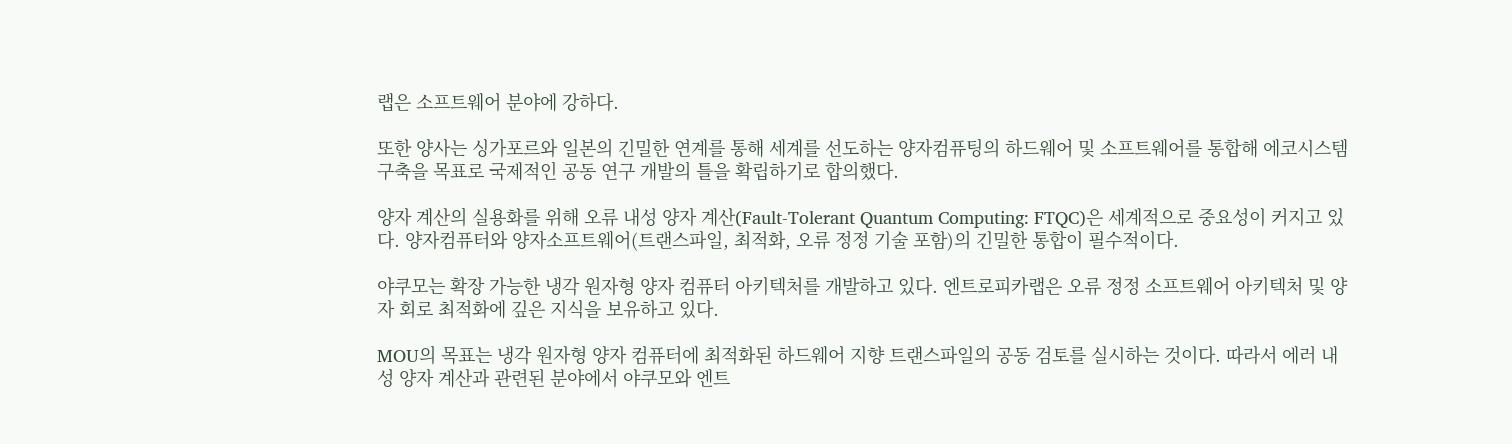랩은 소프트웨어 분야에 강하다.

또한 양사는 싱가포르와 일본의 긴밀한 연계를 통해 세계를 선도하는 양자컴퓨팅의 하드웨어 및 소프트웨어를 통합해 에코시스템 구축을 목표로 국제적인 공동 연구 개발의 틀을 확립하기로 합의했다.

양자 계산의 실용화를 위해 오류 내성 양자 계산(Fault-Tolerant Quantum Computing: FTQC)은 세계적으로 중요성이 커지고 있다. 양자컴퓨터와 양자소프트웨어(트랜스파일, 최적화, 오류 정정 기술 포함)의 긴밀한 통합이 필수적이다.

야쿠모는 확장 가능한 냉각 원자형 양자 컴퓨터 아키텍처를 개발하고 있다. 엔트로피카랩은 오류 정정 소프트웨어 아키텍처 및 양자 회로 최적화에 깊은 지식을 보유하고 있다.

MOU의 목표는 냉각 원자형 양자 컴퓨터에 최적화된 하드웨어 지향 트랜스파일의 공동 검토를 실시하는 것이다. 따라서 에러 내성 양자 계산과 관련된 분야에서 야쿠모와 엔트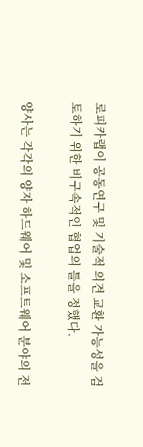로피카랩이 공동연구 및 기술적 의견 교환 가능성을 검토하기 위한 비구속적인 협업의 틀을 정했다.

양사는 각각의 양자 하드웨어 및 소프트웨어 분야의 전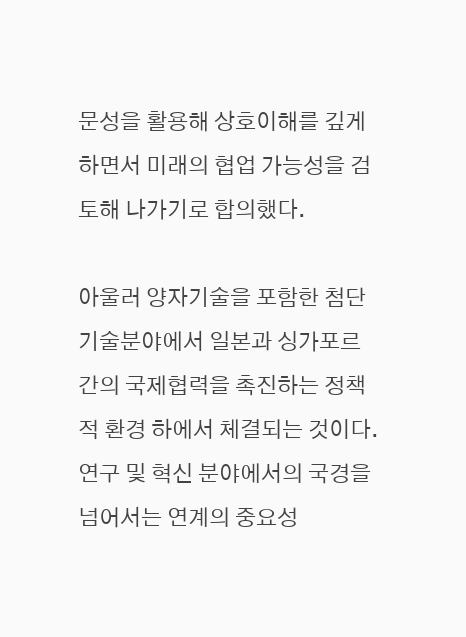문성을 활용해 상호이해를 깊게 하면서 미래의 협업 가능성을 검토해 나가기로 합의했다.

아울러 양자기술을 포함한 첨단기술분야에서 일본과 싱가포르 간의 국제협력을 촉진하는 정책적 환경 하에서 체결되는 것이다. 연구 및 혁신 분야에서의 국경을 넘어서는 연계의 중요성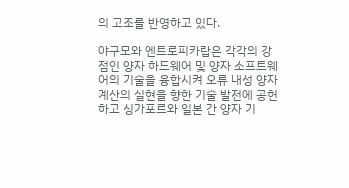의 고조를 반영하고 있다.

야구모와 엔트로피카랍은 각각의 강점인 양자 하드웨어 및 양자 소프트웨어의 기술을 융합시켜 오류 내성 양자 계산의 실현을 향한 기술 발전에 공헌하고 싱가포르와 일본 간 양자 기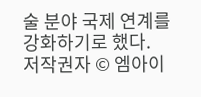술 분야 국제 연계를 강화하기로 했다.
저작권자 © 엠아이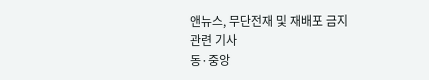앤뉴스, 무단전재 및 재배포 금지
관련 기사
동·중앙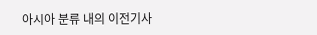아시아 분류 내의 이전기사